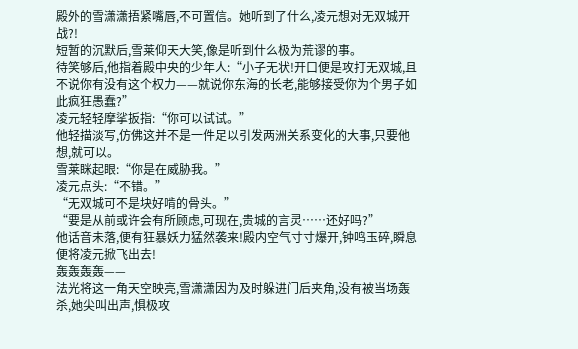殿外的雪潇潇捂紧嘴唇,不可置信。她听到了什么,凌元想对无双城开战?!
短暂的沉默后,雪莱仰天大笑,像是听到什么极为荒谬的事。
待笑够后,他指着殿中央的少年人:“小子无状!开口便是攻打无双城,且不说你有没有这个权力——就说你东海的长老,能够接受你为个男子如此疯狂愚蠢?”
凌元轻轻摩挲扳指:“你可以试试。”
他轻描淡写,仿佛这并不是一件足以引发两洲关系变化的大事,只要他想,就可以。
雪莱眯起眼:“你是在威胁我。”
凌元点头:“不错。”
“无双城可不是块好啃的骨头。”
“要是从前或许会有所顾虑,可现在,贵城的言灵……还好吗?”
他话音未落,便有狂暴妖力猛然袭来!殿内空气寸寸爆开,钟鸣玉碎,瞬息便将凌元掀飞出去!
轰轰轰轰——
法光将这一角天空映亮,雪潇潇因为及时躲进门后夹角,没有被当场轰杀,她尖叫出声,惧极攻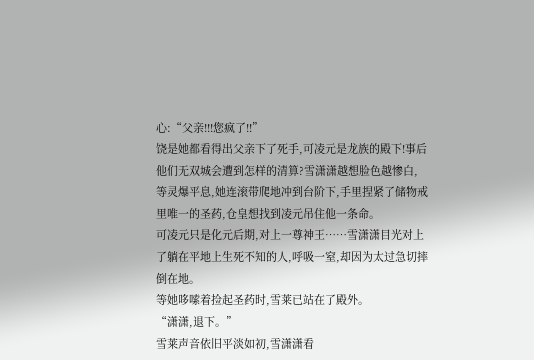心:“父亲!!!您疯了!!”
饶是她都看得出父亲下了死手,可凌元是龙族的殿下!事后他们无双城会遭到怎样的清算?雪潇潇越想脸色越惨白,等灵爆平息,她连滚带爬地冲到台阶下,手里捏紧了储物戒里唯一的圣药,仓皇想找到凌元吊住他一条命。
可凌元只是化元后期,对上一尊神王……雪潇潇目光对上了躺在平地上生死不知的人,呼吸一窒,却因为太过急切摔倒在地。
等她哆嗦着捡起圣药时,雪莱已站在了殿外。
“潇潇,退下。”
雪莱声音依旧平淡如初,雪潇潇看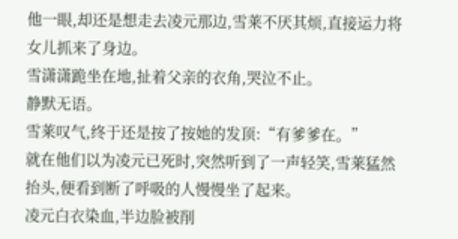他一眼,却还是想走去凌元那边,雪莱不厌其烦,直接运力将女儿抓来了身边。
雪潇潇跪坐在地,扯着父亲的衣角,哭泣不止。
静默无语。
雪莱叹气,终于还是按了按她的发顶:“有爹爹在。”
就在他们以为凌元已死时,突然听到了一声轻笑,雪莱猛然抬头,便看到断了呼吸的人慢慢坐了起来。
凌元白衣染血,半边脸被削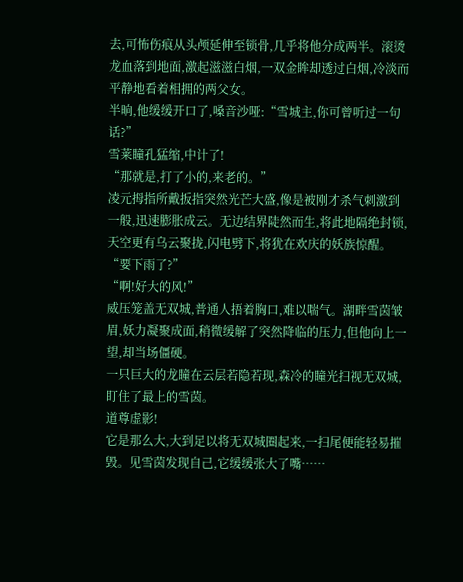去,可怖伤痕从头颅延伸至锁骨,几乎将他分成两半。滚烫龙血落到地面,激起滋滋白烟,一双金眸却透过白烟,冷淡而平静地看着相拥的两父女。
半晌,他缓缓开口了,嗓音沙哑:“雪城主,你可曾听过一句话?”
雪莱瞳孔猛缩,中计了!
“那就是,打了小的,来老的。”
凌元拇指所戴扳指突然光芒大盛,像是被刚才杀气刺激到一般,迅速膨胀成云。无边结界陡然而生,将此地隔绝封锁,天空更有乌云聚拢,闪电劈下,将犹在欢庆的妖族惊醒。
“要下雨了?”
“啊!好大的风!”
威压笼盖无双城,普通人捂着胸口,难以喘气。湖畔雪茵皱眉,妖力凝聚成面,稍微缓解了突然降临的压力,但他向上一望,却当场僵硬。
一只巨大的龙瞳在云层若隐若现,森冷的瞳光扫视无双城,盯住了最上的雪茵。
道尊虚影!
它是那么大,大到足以将无双城圈起来,一扫尾便能轻易摧毁。见雪茵发现自己,它缓缓张大了嘴……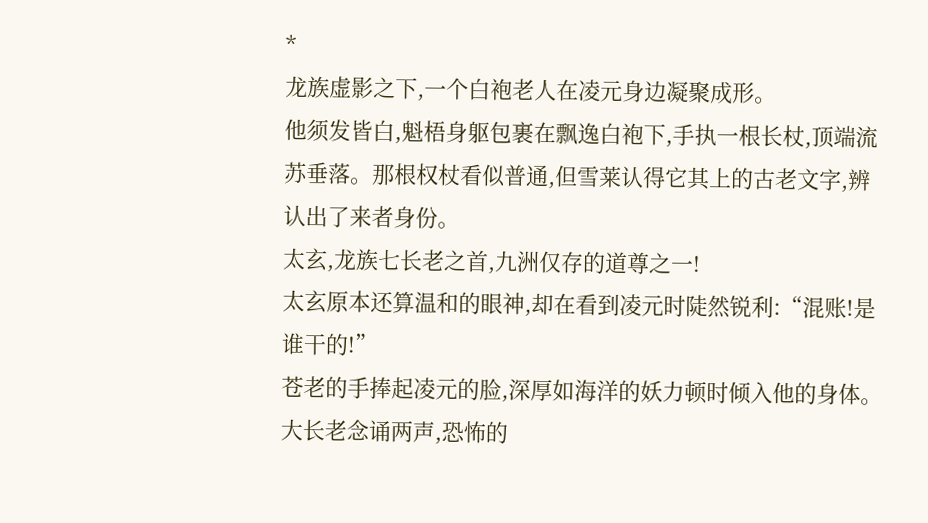*
龙族虚影之下,一个白袍老人在凌元身边凝聚成形。
他须发皆白,魁梧身躯包裹在飘逸白袍下,手执一根长杖,顶端流苏垂落。那根权杖看似普通,但雪莱认得它其上的古老文字,辨认出了来者身份。
太玄,龙族七长老之首,九洲仅存的道尊之一!
太玄原本还算温和的眼神,却在看到凌元时陡然锐利:“混账!是谁干的!”
苍老的手捧起凌元的脸,深厚如海洋的妖力顿时倾入他的身体。大长老念诵两声,恐怖的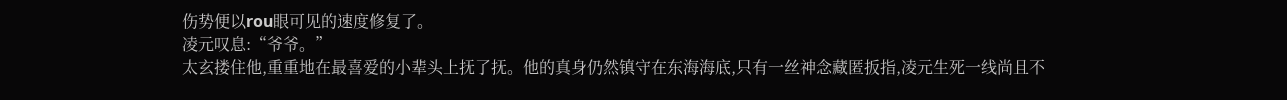伤势便以rou眼可见的速度修复了。
凌元叹息:“爷爷。”
太玄搂住他,重重地在最喜爱的小辈头上抚了抚。他的真身仍然镇守在东海海底,只有一丝神念藏匿扳指,凌元生死一线尚且不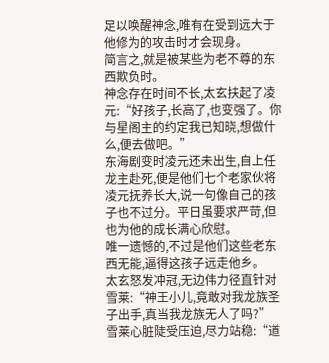足以唤醒神念,唯有在受到远大于他修为的攻击时才会现身。
简言之,就是被某些为老不尊的东西欺负时。
神念存在时间不长,太玄扶起了凌元:“好孩子,长高了,也变强了。你与星阁主的约定我已知晓,想做什么,便去做吧。”
东海剧变时凌元还未出生,自上任龙主赴死,便是他们七个老家伙将凌元抚养长大,说一句像自己的孩子也不过分。平日虽要求严苛,但也为他的成长满心欣慰。
唯一遗憾的,不过是他们这些老东西无能,逼得这孩子远走他乡。
太玄怒发冲冠,无边伟力径直针对雪莱:“神王小儿,竟敢对我龙族圣子出手,真当我龙族无人了吗?”
雪莱心脏陡受压迫,尽力站稳:“道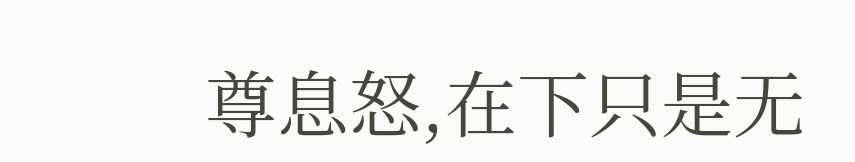尊息怒,在下只是无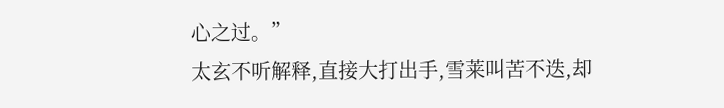心之过。”
太玄不听解释,直接大打出手,雪莱叫苦不迭,却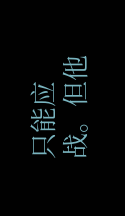只能应战。但他